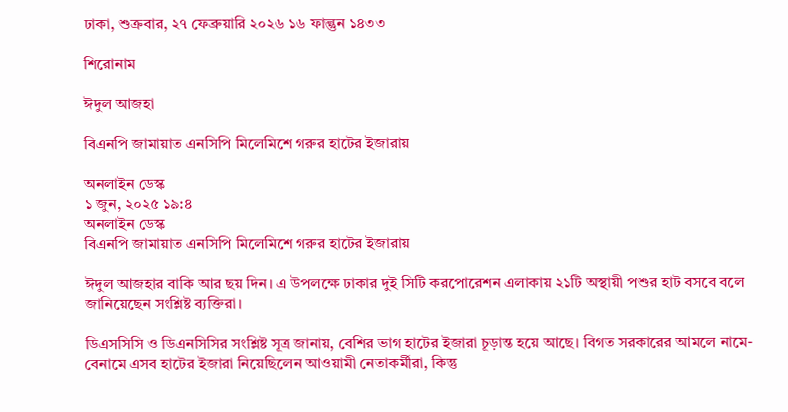ঢাকা, শুক্রবার, ২৭ ফেব্রুয়ারি ২০২৬ ১৬ ফাল্গুন ১৪৩৩

শিরোনাম

ঈদুল আজহা

বিএনপি জামায়াত এনসিপি মিলেমিশে গরুর হাটের ইজারায়

অনলাইন ডেস্ক
১ জুন, ২০২৫ ১৯:৪
অনলাইন ডেস্ক
বিএনপি জামায়াত এনসিপি মিলেমিশে গরুর হাটের ইজারায়

ঈদুল আজহার বাকি আর ছয় দিন। এ উপলক্ষে ঢাকার দুই সিটি করপোরেশন এলাকায় ২১টি অস্থায়ী পশুর হাট বসবে বলে জানিয়েছেন সংশ্লিষ্ট ব্যক্তিরা।

ডিএসসিসি ও ডিএনসিসির সংশ্লিষ্ট সূত্র জানায়, বেশির ভাগ হাটের ইজারা চূড়ান্ত হয়ে আছে। বিগত সরকারের আমলে নামে-বেনামে এসব হাটের ইজারা নিয়েছিলেন আওয়ামী নেতাকর্মীরা, কিন্তু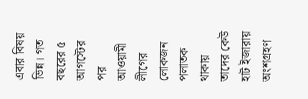এবার বিষয় ভিন্ন। গত বছরের ৫ আগস্টের পর আওয়ামী লীগের লোকজন পলাতক থাকায় তাদের কেউ হাট ইজারায় অংশগ্রহণ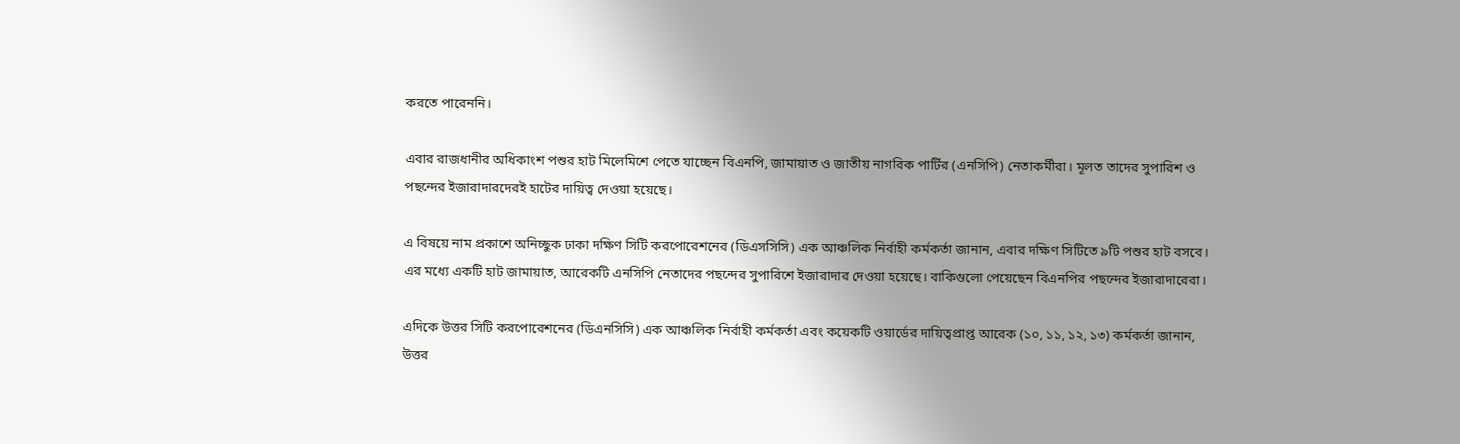করতে পারেননি।

এবার রাজধানীর অধিকাংশ পশুর হাট মিলেমিশে পেতে যাচ্ছেন বিএনপি, জামায়াত ও জাতীয় নাগরিক পার্টির (এনসিপি) নেতাকর্মীরা। মূলত তাদের সুপারিশ ও পছন্দের ইজারাদারদেরই হাটের দায়িত্ব দেওয়া হয়েছে।

এ বিষয়ে নাম প্রকাশে অনিচ্ছুক ঢাকা দক্ষিণ সিটি করপোরেশনের (ডিএসসিসি) এক আঞ্চলিক নির্বাহী কর্মকর্তা জানান, এবার দক্ষিণ সিটিতে ৯টি পশুর হাট বসবে। এর মধ্যে একটি হাট জামায়াত, আরেকটি এনসিপি নেতাদের পছন্দের সুপারিশে ইজারাদার দেওয়া হয়েছে। বাকিগুলো পেয়েছেন বিএনপির পছন্দের ইজারাদারেরা।

এদিকে উত্তর সিটি করপোরেশনের (ডিএনসিসি) এক আঞ্চলিক নির্বাহী কর্মকর্তা এবং কয়েকটি ওয়ার্ডের দায়িত্বপ্রাপ্ত আরেক (১০, ১১, ১২, ১৩) কর্মকর্তা জানান, উত্তর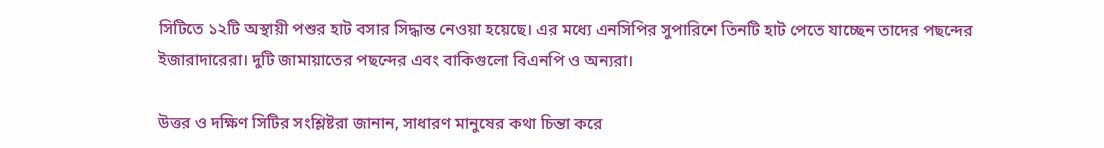সিটিতে ১২টি অস্থায়ী পশুর হাট বসার সিদ্ধান্ত নেওয়া হয়েছে। এর মধ্যে এনসিপির সুপারিশে তিনটি হাট পেতে যাচ্ছেন তাদের পছন্দের ইজারাদারেরা। দুটি জামায়াতের পছন্দের এবং বাকিগুলো বিএনপি ও অন্যরা।

উত্তর ও দক্ষিণ সিটির সংশ্লিষ্টরা জানান, সাধারণ মানুষের কথা চিন্তা করে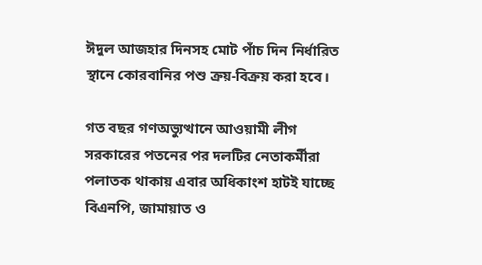ঈদুল আজহার দিনসহ মোট পাঁচ দিন নির্ধারিত স্থানে কোরবানির পশু ক্রয়-বিক্রয় করা হবে।

গত বছর গণঅভ্যুত্থানে আওয়ামী লীগ সরকারের পতনের পর দলটির নেতাকর্মীরা পলাতক থাকায় এবার অধিকাংশ হাটই যাচ্ছে বিএনপি, জামায়াত ও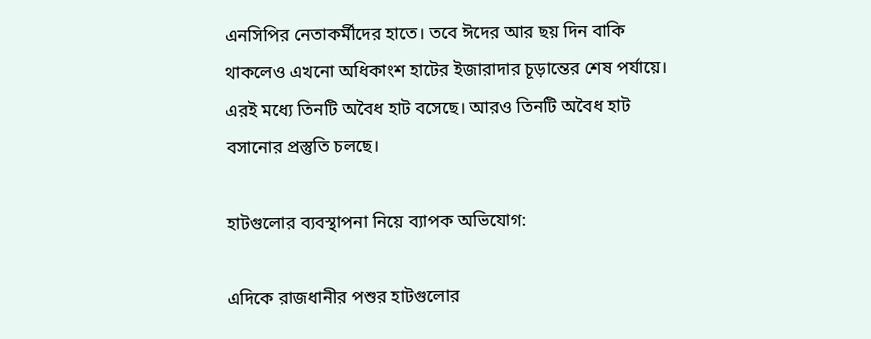এনসিপির নেতাকর্মীদের হাতে। তবে ঈদের আর ছয় দিন বাকি থাকলেও এখনো অধিকাংশ হাটের ইজারাদার চূড়ান্তের শেষ পর্যায়ে। এরই মধ্যে তিনটি অবৈধ হাট বসেছে। আরও তিনটি অবৈধ হাট বসানোর প্রস্তুতি চলছে।

হাটগুলোর ব্যবস্থাপনা নিয়ে ব্যাপক অভিযোগ:

এদিকে রাজধানীর পশুর হাটগুলোর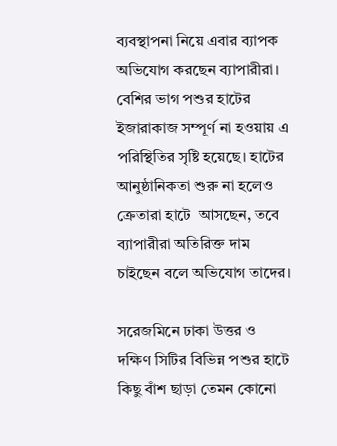ব্যবস্থাপনা নিয়ে এবার ব্যাপক অভিযোগ করছেন ব্যাপারীরা। বেশির ভাগ পশুর হাটের ইজারাকাজ সম্পূর্ণ না হওয়ায় এ পরিস্থিতির সৃষ্টি হয়েছে। হাটের আনুষ্ঠানিকতা শুরু না হলেও ক্রেতারা হাটে  আসছেন, তবে ব্যাপারীরা অতিরিক্ত দাম চাইছেন বলে অভিযোগ তাদের।

সরেজমিনে ঢাকা উত্তর ও দক্ষিণ সিটির বিভিন্ন পশুর হাটে কিছু বাঁশ ছাড়া তেমন কোনো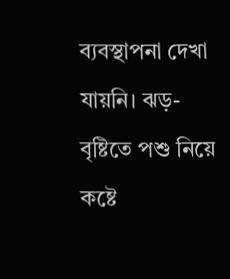ব্যবস্থাপনা দেখা যায়নি। ঝড়-বৃষ্টিতে পশু নিয়ে কষ্টে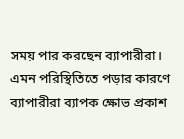সময় পার করছেন ব্যাপারীরা। এমন পরিস্থিতিতে পড়ার কারণে ব্যাপারীরা ব্যাপক ক্ষোভ প্রকাশ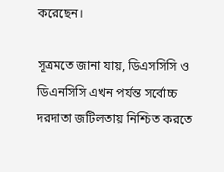করেছেন।

সূত্রমতে জানা যায়, ডিএসসিসি ও ডিএনসিসি এখন পর্যন্ত সর্বোচ্চ দরদাতা জটিলতায় নিশ্চিত করতে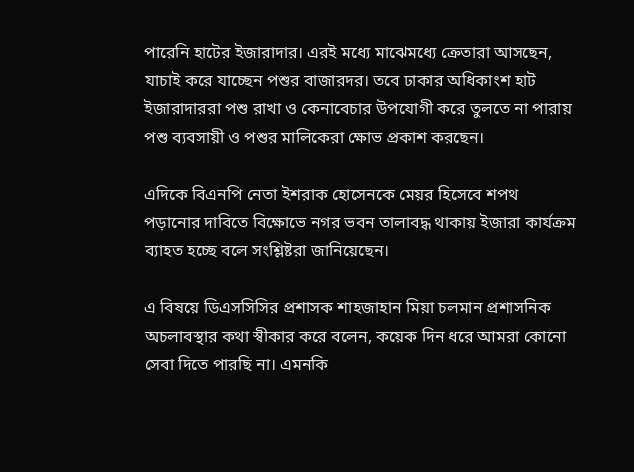পারেনি হাটের ইজারাদার। এরই মধ্যে মাঝেমধ্যে ক্রেতারা আসছেন, যাচাই করে যাচ্ছেন পশুর বাজারদর। তবে ঢাকার অধিকাংশ হাট ইজারাদাররা পশু রাখা ও কেনাবেচার উপযোগী করে তুলতে না পারায় পশু ব্যবসায়ী ও পশুর মালিকেরা ক্ষোভ প্রকাশ করছেন।

এদিকে বিএনপি নেতা ইশরাক হোসেনকে মেয়র হিসেবে শপথ পড়ানোর দাবিতে বিক্ষোভে নগর ভবন তালাবদ্ধ থাকায় ইজারা কার্যক্রম ব্যাহত হচ্ছে বলে সংশ্লিষ্টরা জানিয়েছেন।

এ বিষয়ে ডিএসসিসির প্রশাসক শাহজাহান মিয়া চলমান প্রশাসনিক অচলাবস্থার কথা স্বীকার করে বলেন, কয়েক দিন ধরে আমরা কোনো সেবা দিতে পারছি না। এমনকি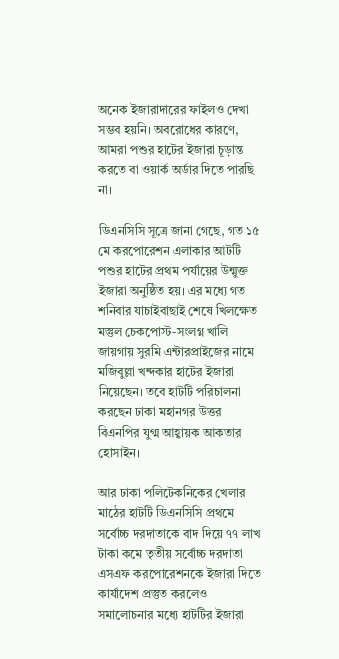অনেক ইজারাদারের ফাইলও দেখা সম্ভব হয়নি। অবরোধের কারণে, আমরা পশুর হাটের ইজারা চূড়ান্ত করতে বা ওয়ার্ক অর্ডার দিতে পারছি না।

ডিএনসিসি সূত্রে জানা গেছে, গত ১৫ মে করপোরেশন এলাকার আটটি পশুর হাটের প্রথম পর্যায়ের উন্মুক্ত ইজারা অনুষ্ঠিত হয়। এর মধ্যে গত শনিবার যাচাইবাছাই শেষে খিলক্ষেত মস্তুল চেকপোস্ট-সংলগ্ন খালি জায়গায় সুরমি এন্টারপ্রাইজের নামে মজিবুল্লা খন্দকার হাটের ইজারা নিয়েছেন। তবে হাটটি পরিচালনা করছেন ঢাকা মহানগর উত্তর বিএনপির যুগ্ম আহ্বায়ক আকতার হোসাইন।

আর ঢাকা পলিটেকনিকের খেলার মাঠের হাটটি ডিএনসিসি প্রথমে সর্বোচ্চ দরদাতাকে বাদ দিয়ে ৭৭ লাখ টাকা কমে তৃতীয় সর্বোচ্চ দরদাতা এসএফ করপোরেশনকে ইজারা দিতে কার্যাদেশ প্রস্তুত করলেও সমালোচনার মধ্যে হাটটির ইজারা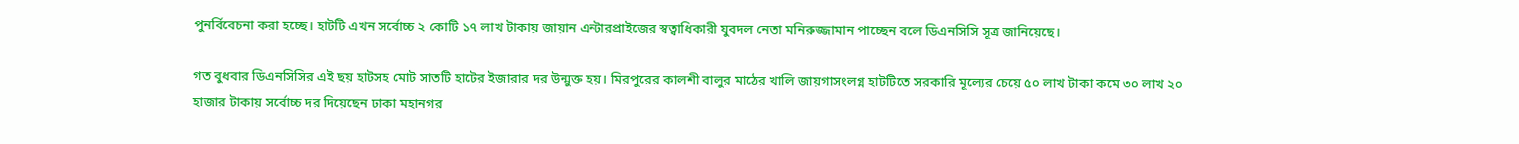পুনর্বিবেচনা করা হচ্ছে। হাটটি এখন সর্বোচ্চ ২ কোটি ১৭ লাখ টাকায় জায়ান এন্টারপ্রাইজের স্বত্বাধিকারী যুবদল নেতা মনিরুজ্জামান পাচ্ছেন বলে ডিএনসিসি সূত্র জানিয়েছে।

গত বুধবার ডিএনসিসির এই ছয় হাটসহ মোট সাতটি হাটের ইজারার দর উন্মুক্ত হয়। মিরপুরের কালশী বালুর মাঠের খালি জায়গাসংলগ্ন হাটটিতে সরকারি মূল্যের চেয়ে ৫০ লাখ টাকা কমে ৩০ লাখ ২০ হাজার টাকায় সর্বোচ্চ দর দিয়েছেন ঢাকা মহানগর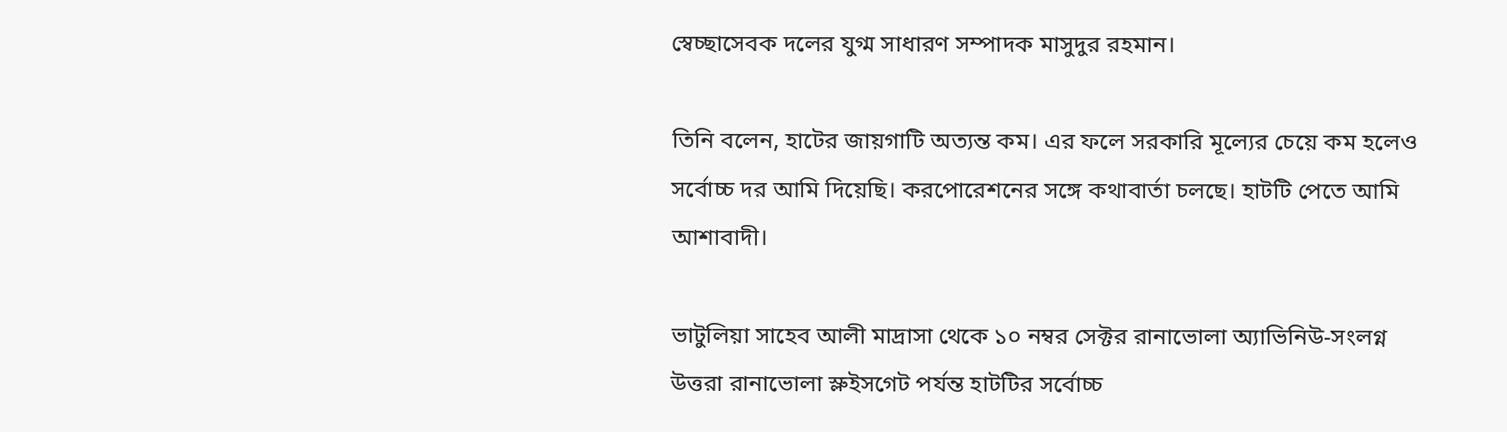স্বেচ্ছাসেবক দলের যুগ্ম সাধারণ সম্পাদক মাসুদুর রহমান।

তিনি বলেন, হাটের জায়গাটি অত্যন্ত কম। এর ফলে সরকারি মূল্যের চেয়ে কম হলেও সর্বোচ্চ দর আমি দিয়েছি। করপোরেশনের সঙ্গে কথাবার্তা চলছে। হাটটি পেতে আমি আশাবাদী।

ভাটুলিয়া সাহেব আলী মাদ্রাসা থেকে ১০ নম্বর সেক্টর রানাভোলা অ্যাভিনিউ-সংলগ্ন উত্তরা রানাভোলা স্লুইসগেট পর্যন্ত হাটটির সর্বোচ্চ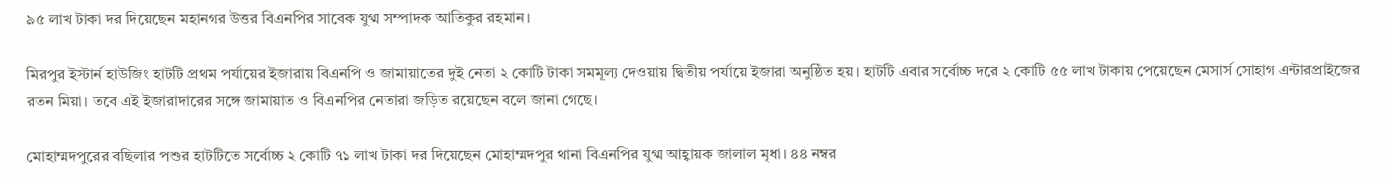৯৫ লাখ টাকা দর দিয়েছেন মহানগর উত্তর বিএনপির সাবেক যুগ্ম সম্পাদক আতিকুর রহমান।

মিরপুর ইস্টার্ন হাউজিং হাটটি প্রথম পর্যায়ের ইজারায় বিএনপি ও জামায়াতের দুই নেতা ২ কোটি টাকা সমমূল্য দেওয়ায় দ্বিতীয় পর্যায়ে ইজারা অনুষ্ঠিত হয়। হাটটি এবার সর্বোচ্চ দরে ২ কোটি ৫৫ লাখ টাকায় পেয়েছেন মেসার্স সোহাগ এন্টারপ্রাইজের রতন মিয়া। তবে এই ইজারাদারের সঙ্গে জামায়াত ও বিএনপির নেতারা জড়িত রয়েছেন বলে জানা গেছে।

মোহাম্মদপুরের বছিলার পশুর হাটটিতে সর্বোচ্চ ২ কোটি ৭১ লাখ টাকা দর দিয়েছেন মোহাম্মদপুর থানা বিএনপির যুগ্ম আহ্বায়ক জালাল মৃধা। ৪৪ নম্বর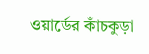ওয়ার্ডের কাঁচকুড়া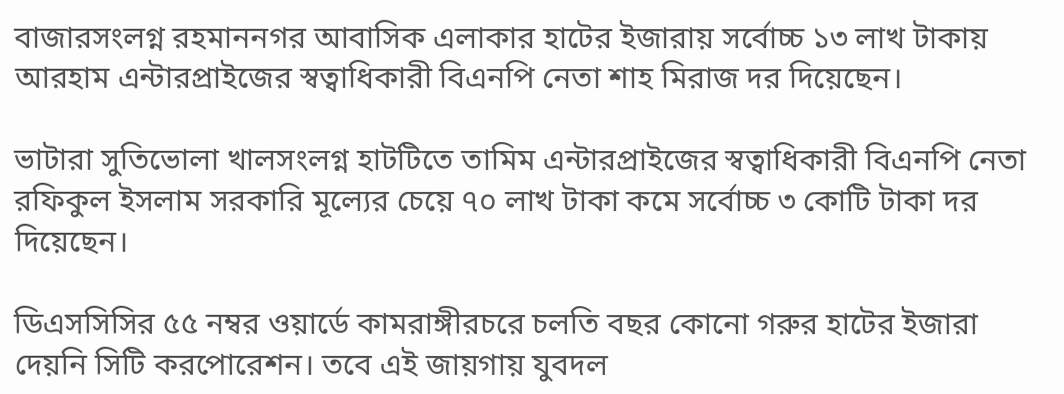বাজারসংলগ্ন রহমাননগর আবাসিক এলাকার হাটের ইজারায় সর্বোচ্চ ১৩ লাখ টাকায় আরহাম এন্টারপ্রাইজের স্বত্বাধিকারী বিএনপি নেতা শাহ মিরাজ দর দিয়েছেন।

ভাটারা সুতিভোলা খালসংলগ্ন হাটটিতে তামিম এন্টারপ্রাইজের স্বত্বাধিকারী বিএনপি নেতা রফিকুল ইসলাম সরকারি মূল্যের চেয়ে ৭০ লাখ টাকা কমে সর্বোচ্চ ৩ কোটি টাকা দর দিয়েছেন।

ডিএসসিসির ৫৫ নম্বর ওয়ার্ডে কামরাঙ্গীরচরে চলতি বছর কোনো গরুর হাটের ইজারা দেয়নি সিটি করপোরেশন। তবে এই জায়গায় যুবদল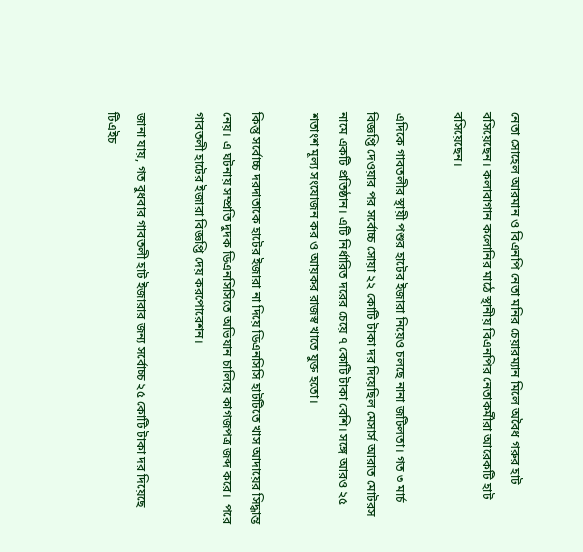নেতা সোহেল আরমান ও বিএনপি নেতা মনির চেয়ারম্যান মিলে অবৈধ গরুর হাট বসিয়েছেন। কলাবাগান কলোনির মাঠে স্থানীয় বিএনপির নেতাকর্মীরা আরেকটি হাট বসিয়েছেন।

এদিকে গাবতলীর স্থায়ী পশুর হাটের ইজারা নিয়েও চলছে নানা জটিলতা। গত ৩ মার্চ বিজ্ঞপ্তি দেওয়ার পর সর্বোচ্চ সোয়া ২২ কোটি টাকা দর দিয়েছিল মেসার্স আরাত মোটরস নামে একটি প্রতিষ্ঠান। এটি নির্ধারিত দরের চেয়ে ৭ কোটি টাকা বেশি। সঙ্গে আরও ২৫ শতাংশ মূল্য সংযোজন কর ও আয়কর রাজস্ব খাতে যুক্ত হতো।

কিন্তু সর্বোচ্চ দরদাতাকে হাটের ইজারা না দিয়ে ডিএনসিসি হাটটিতে খাস আদায়ের সিদ্ধান্ত নেয়। এ ঘটনায় সম্প্রতি দুদক ডিএনসিসিতে অভিযান চালিয়ে কাগজপত্র জব্দ করে।  পরে গাবতলী হাটের ইজারা বিজ্ঞপ্তি দেয় করপোরেশন।

জানা যায়, গত বুধবার গাবতলী হাট ইজারার জন্য সর্বোচ্চ ২৫ কোটি টাকা দর দিয়েছে টিএইচ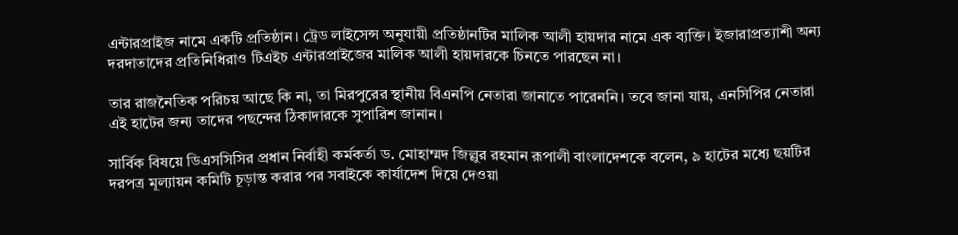এন্টারপ্রাইজ নামে একটি প্রতিষ্ঠান। ট্রেড লাইসেন্স অনুযায়ী প্রতিষ্ঠানটির মালিক আলী হায়দার নামে এক ব্যক্তি। ইজারাপ্রত্যাশী অন্য দরদাতাদের প্রতিনিধিরাও টিএইচ এন্টারপ্রাইজের মালিক আলী হায়দারকে চিনতে পারছেন না।

তার রাজনৈতিক পরিচয় আছে কি না, তা মিরপুরের স্থানীয় বিএনপি নেতারা জানাতে পারেননি। তবে জানা যায়, এনসিপির নেতারা এই হাটের জন্য তাদের পছন্দের ঠিকাদারকে সুপারিশ জানান।

সার্বিক বিষয়ে ডিএসসিসির প্রধান নির্বাহী কর্মকর্তা ড. মোহাম্মদ জিল্লুর রহমান রূপালী বাংলাদেশকে বলেন, ৯ হাটের মধ্যে ছয়টির দরপত্র মূল্যায়ন কমিটি চূড়ান্ত করার পর সবাইকে কার্যাদেশ দিয়ে দেওয়া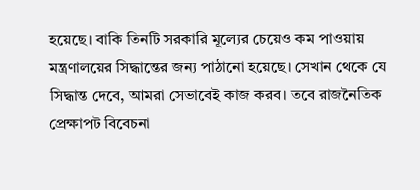হয়েছে। বাকি তিনটি সরকারি মূল্যের চেয়েও কম পাওয়ায় মন্ত্রণালয়ের সিদ্ধান্তের জন্য পাঠানো হয়েছে। সেখান থেকে যে সিদ্ধান্ত দেবে, আমরা সেভাবেই কাজ করব। তবে রাজনৈতিক প্রেক্ষাপট বিবেচনা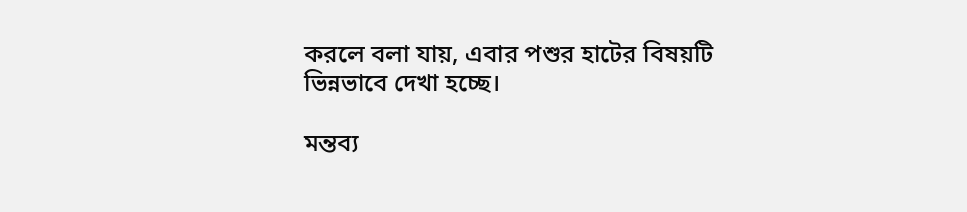করলে বলা যায়, এবার পশুর হাটের বিষয়টি ভিন্নভাবে দেখা হচ্ছে।

মন্তব্য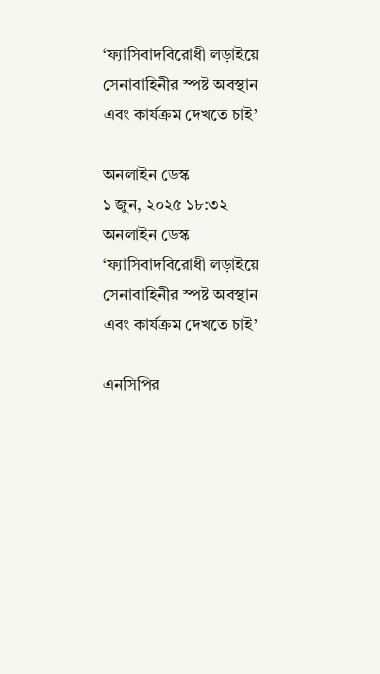‘ফ্যাসিবাদবিরোধী লড়াইয়ে সেনাবাহিনীর স্পষ্ট অবস্থান এবং কার্যক্রম দেখতে চাই’

অনলাইন ডেস্ক
১ জুন, ২০২৫ ১৮:৩২
অনলাইন ডেস্ক
‘ফ্যাসিবাদবিরোধী লড়াইয়ে সেনাবাহিনীর স্পষ্ট অবস্থান এবং কার্যক্রম দেখতে চাই’

এনসিপির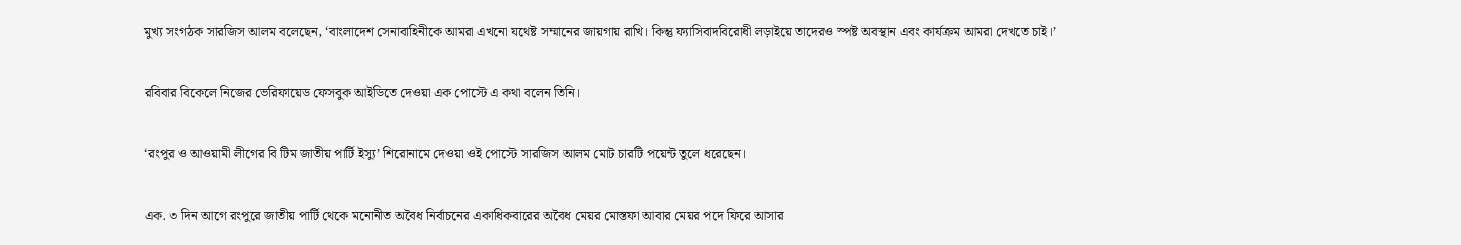মুখ্য সংগঠক সারজিস আলম বলেছেন, ‘বাংলাদেশ সেনাবাহিনীকে আমরা এখনো যথেষ্ট সম্মানের জায়গায় রাখি। কিন্তু ফ্যাসিবাদবিরোধী লড়াইয়ে তাদেরও স্পষ্ট অবস্থান এবং কার্যক্রম আমরা দেখতে চাই।’

রবিবার বিকেলে নিজের ভেরিফায়েড ফেসবুক আইডিতে দেওয়া এক পোস্টে এ কথা বলেন তিনি।

‘রংপুর ও আওয়ামী লীগের বি টিম জাতীয় পার্টি ইস্যু’ শিরোনামে দেওয়া ওই পোস্টে সারজিস আলম মোট চারটি পয়েন্ট তুলে ধরেছেন।

এক. ৩ দিন আগে রংপুরে জাতীয় পার্টি থেকে মনোনীত অবৈধ নির্বাচনের একাধিকবারের অবৈধ মেয়র মোস্তফা আবার মেয়র পদে ফিরে আসার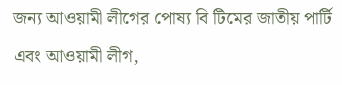জন্য আওয়ামী লীগের পোষ্য বি টিমের জাতীয় পার্টি এবং আওয়ামী লীগ,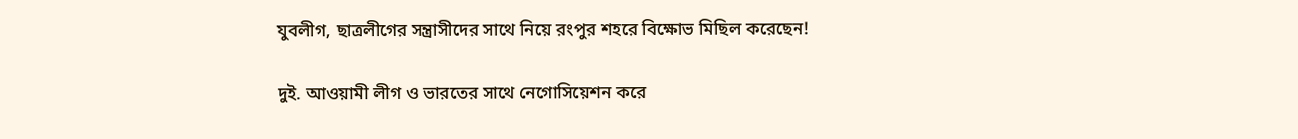যুবলীগ, ছাত্রলীগের সন্ত্রাসীদের সাথে নিয়ে রংপুর শহরে বিক্ষোভ মিছিল করেছেন!

দুই. আওয়ামী লীগ ও ভারতের সাথে নেগোসিয়েশন করে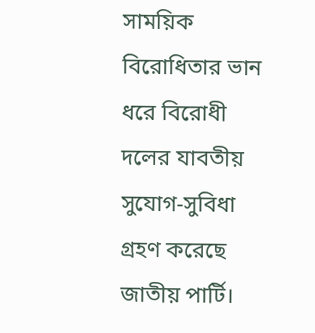সাময়িক বিরোধিতার ভান ধরে বিরোধী দলের যাবতীয় সুযোগ-সুবিধা গ্রহণ করেছে জাতীয় পার্টি।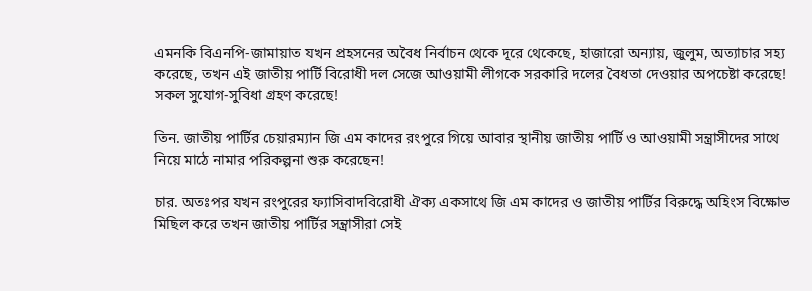এমনকি বিএনপি-জামায়াত যখন প্রহসনের অবৈধ নির্বাচন থেকে দূরে থেকেছে, হাজারো অন্যায়, জুলুম, অত্যাচার সহ্য করেছে, তখন এই জাতীয় পার্টি বিরোধী দল সেজে আওয়ামী লীগকে সরকারি দলের বৈধতা দেওয়ার অপচেষ্টা করেছে! সকল সুযোগ-সুবিধা গ্রহণ করেছে!

তিন. জাতীয় পার্টির চেয়ারম্যান জি এম কাদের রংপুরে গিয়ে আবার স্থানীয় জাতীয় পার্টি ও আওয়ামী সন্ত্রাসীদের সাথে নিয়ে মাঠে নামার পরিকল্পনা শুরু করেছেন!

চার. অতঃপর যখন রংপুরের ফ্যাসিবাদবিরোধী ঐক্য একসাথে জি এম কাদের ও জাতীয় পার্টির বিরুদ্ধে অহিংস বিক্ষোভ মিছিল করে তখন জাতীয় পার্টির সন্ত্রাসীরা সেই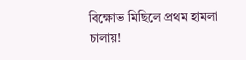বিক্ষোভ মিছিলে প্রথম হামলা চালায়!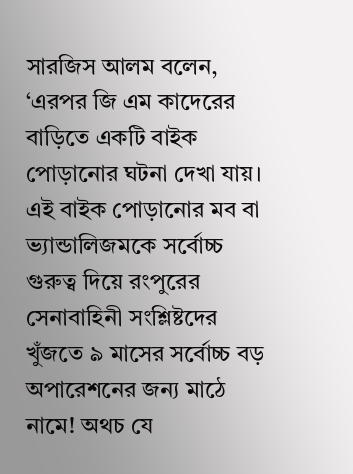সারজিস আলম বলেন, ‘এরপর জি এম কাদেরের বাড়িতে একটি বাইক পোড়ানোর ঘটনা দেখা যায়। এই বাইক পোড়ানোর মব বা ভ্যান্ডালিজমকে সর্বোচ্চ গুরুত্ব দিয়ে রংপুরের সেনাবাহিনী সংশ্লিষ্টদের খুঁজতে ৯ মাসের সর্বোচ্চ বড় অপারেশনের জন্য মাঠে নামে! অথচ যে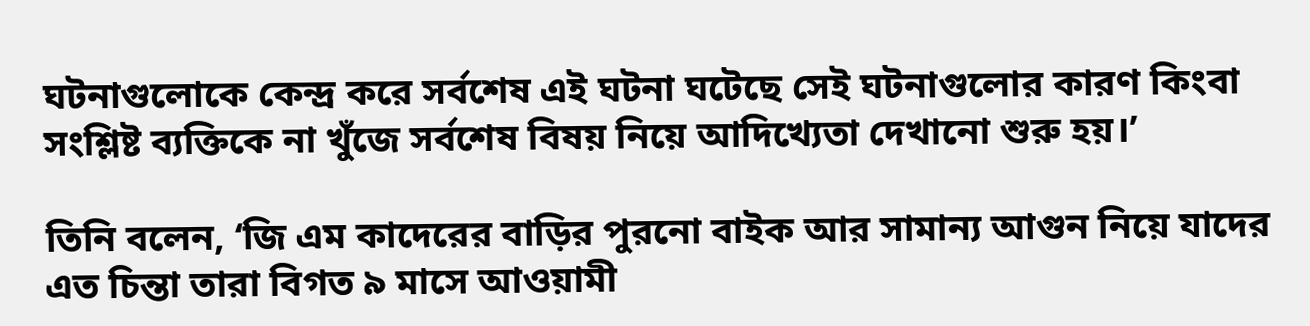ঘটনাগুলোকে কেন্দ্র করে সর্বশেষ এই ঘটনা ঘটেছে সেই ঘটনাগুলোর কারণ কিংবা সংশ্লিষ্ট ব্যক্তিকে না খুঁজে সর্বশেষ বিষয় নিয়ে আদিখ্যেতা দেখানো শুরু হয়।’

তিনি বলেন, ‘জি এম কাদেরের বাড়ির পুরনো বাইক আর সামান্য আগুন নিয়ে যাদের এত চিন্তা তারা বিগত ৯ মাসে আওয়ামী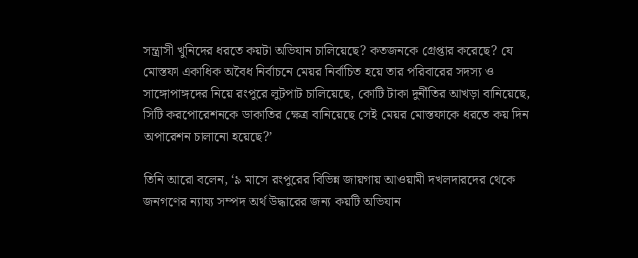সন্ত্রাসী খুনিদের ধরতে কয়টা অভিযান চালিয়েছে? কতজনকে গ্রেপ্তার করেছে? যে মোস্তফা একাধিক অবৈধ নির্বাচনে মেয়র নির্বাচিত হয়ে তার পরিবারের সদস্য ও সাঙ্গোপাঙ্গদের নিয়ে রংপুরে লুটপাট চালিয়েছে, কোটি টাকা দুর্নীতির আখড়া বানিয়েছে, সিটি করপোরেশনকে ডাকাতির ক্ষেত্র বানিয়েছে সেই মেয়র মোস্তফাকে ধরতে কয় দিন অপারেশন চালানো হয়েছে?’

তিনি আরো বলেন, ‘৯ মাসে রংপুরের বিভিন্ন জায়গায় আওয়ামী দখলদারদের থেকে জনগণের ন্যায্য সম্পদ অর্থ উদ্ধারের জন্য কয়টি অভিযান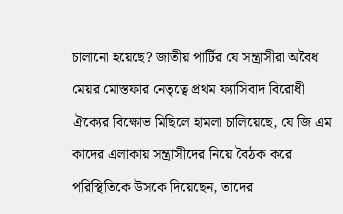চালানো হয়েছে? জাতীয় পার্টির যে সন্ত্রাসীরা অবৈধ মেয়র মোস্তফার নেতৃত্বে প্রথম ফ্যাসিবাদ বিরোধী ঐক্যের বিক্ষোভ মিছিলে হামলা চালিয়েছে, যে জি এম কাদের এলাকায় সন্ত্রাসীদের নিয়ে বৈঠক করে পরিস্থিতিকে উসকে দিয়েছেন, তাদের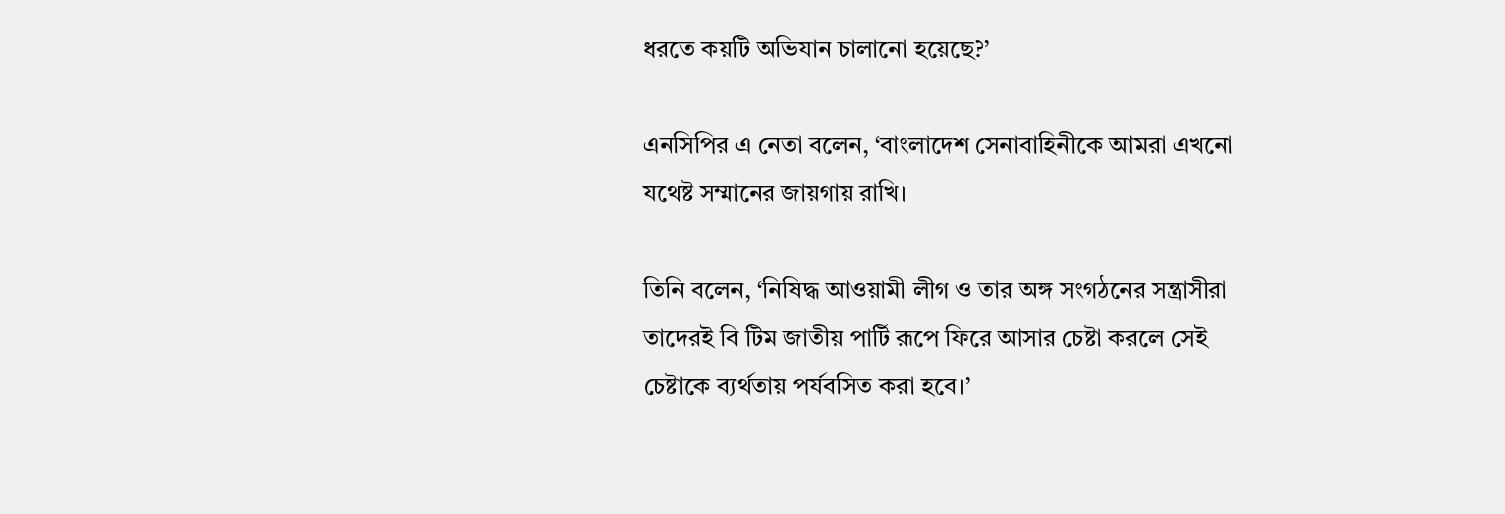ধরতে কয়টি অভিযান চালানো হয়েছে?’

এনসিপির এ নেতা বলেন, ‘বাংলাদেশ সেনাবাহিনীকে আমরা এখনো যথেষ্ট সম্মানের জায়গায় রাখি।

তিনি বলেন, ‘নিষিদ্ধ আওয়ামী লীগ ও তার অঙ্গ সংগঠনের সন্ত্রাসীরা তাদেরই বি টিম জাতীয় পার্টি রূপে ফিরে আসার চেষ্টা করলে সেই চেষ্টাকে ব্যর্থতায় পর্যবসিত করা হবে।’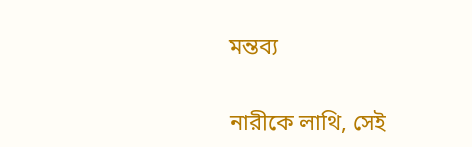মন্তব্য

নারীকে লাথি, সেই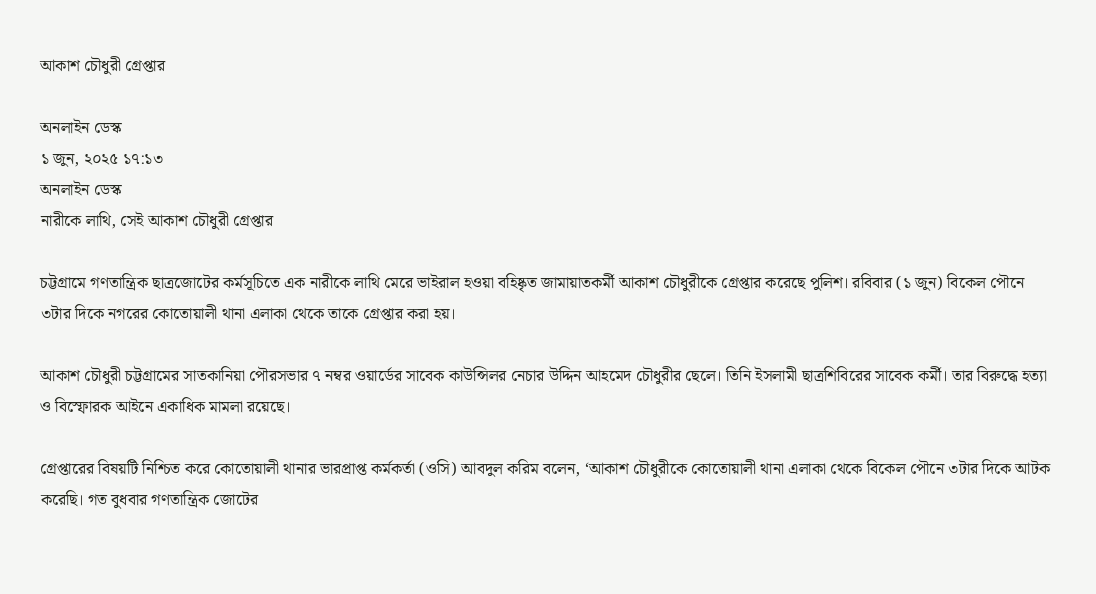আকাশ চৌধুরী গ্রেপ্তার

অনলাইন ডেস্ক
১ জুন, ২০২৫ ১৭:১৩
অনলাইন ডেস্ক
নারীকে লাথি, সেই আকাশ চৌধুরী গ্রেপ্তার

চট্টগ্রামে গণতান্ত্রিক ছাত্রজোটের কর্মসূচিতে এক নারীকে লাথি মেরে ভাইরাল হওয়া বহিষ্কৃত জামায়াতকর্মী আকাশ চৌধুরীকে গ্রেপ্তার করেছে পুলিশ। রবিবার (১ জুন) বিকেল পৌনে ৩টার দিকে নগরের কোতোয়ালী থানা এলাকা থেকে তাকে গ্রেপ্তার করা হয়।

আকাশ চৌধুরী চট্টগ্রামের সাতকানিয়া পৌরসভার ৭ নম্বর ওয়ার্ডের সাবেক কাউন্সিলর নেচার উদ্দিন আহমেদ চৌধুরীর ছেলে। তিনি ইসলামী ছাত্রশিবিরের সাবেক কর্মী। তার বিরুদ্ধে হত্যা ও বিস্ফোরক আইনে একাধিক মামলা রয়েছে।

গ্রেপ্তারের বিষয়টি নিশ্চিত করে কোতোয়ালী থানার ভারপ্রাপ্ত কর্মকর্তা (ওসি) আবদুল করিম বলেন, ‘আকাশ চৌধুরীকে কোতোয়ালী থানা এলাকা থেকে বিকেল পৌনে ৩টার দিকে আটক করেছি। গত বুধবার গণতান্ত্রিক জোটের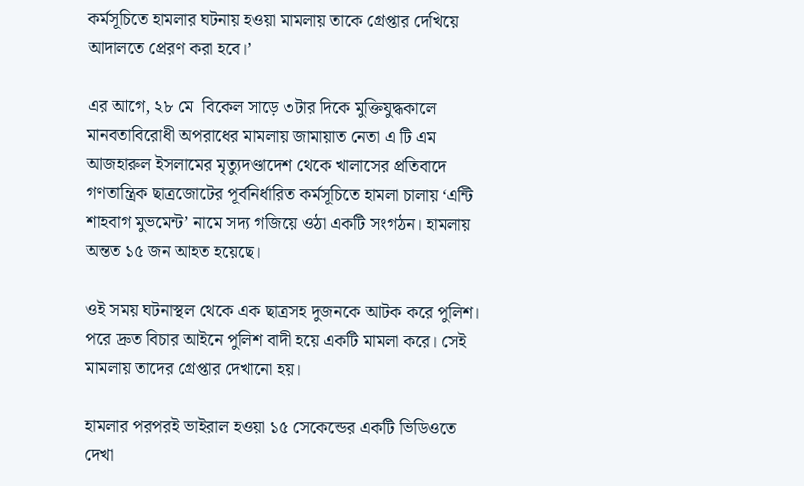কর্মসূচিতে হামলার ঘটনায় হওয়া মামলায় তাকে গ্রেপ্তার দেখিয়ে আদালতে প্রেরণ করা হবে।’

এর আগে, ২৮ মে  বিকেল সাড়ে ৩টার দিকে মুক্তিযুদ্ধকালে মানবতাবিরোধী অপরাধের মামলায় জামায়াত নেতা এ টি এম আজহারুল ইসলামের মৃত্যুদণ্ডাদেশ থেকে খালাসের প্রতিবাদে গণতান্ত্রিক ছাত্রজোটের পূর্বনির্ধারিত কর্মসূচিতে হামলা চালায় ‘এন্টি শাহবাগ মুভমেন্ট’ নামে সদ্য গজিয়ে ওঠা একটি সংগঠন। হামলায় অন্তত ১৫ জন আহত হয়েছে।

ওই সময় ঘটনাস্থল থেকে এক ছাত্রসহ দুজনকে আটক করে পুলিশ। পরে দ্রুত বিচার আইনে পুলিশ বাদী হয়ে একটি মামলা করে। সেই মামলায় তাদের গ্রেপ্তার দেখানো হয়।

হামলার পরপরই ভাইরাল হওয়া ১৫ সেকেন্ডের একটি ভিডিওতে দেখা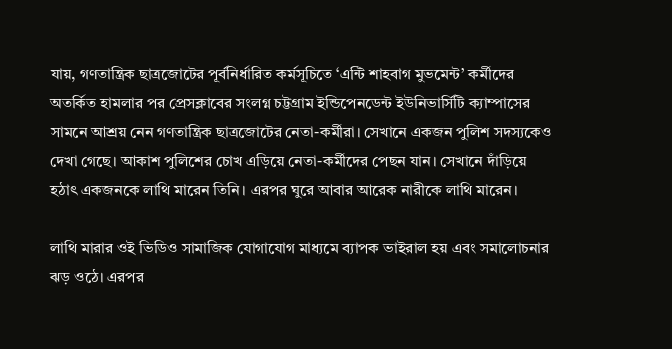যায়, গণতান্ত্রিক ছাত্রজোটের পূর্বনির্ধারিত কর্মসূচিতে ‘এন্টি শাহবাগ মুভমেন্ট’ কর্মীদের অতর্কিত হামলার পর প্রেসক্লাবের সংলগ্ন চট্টগ্রাম ইন্ডিপেনডেন্ট ইউনিভার্সিটি ক্যাম্পাসের সামনে আশ্রয় নেন গণতান্ত্রিক ছাত্রজোটের নেতা-কর্মীরা। সেখানে একজন পুলিশ সদস্যকেও দেখা গেছে। আকাশ পুলিশের চোখ এড়িয়ে নেতা-কর্মীদের পেছন যান। সেখানে দাঁড়িয়ে হঠাৎ একজনকে লাথি মারেন তিনি। এরপর ঘুরে আবার আরেক নারীকে লাথি মারেন।

লাথি মারার ওই ভিডিও সামাজিক যোগাযোগ মাধ্যমে ব্যাপক ভাইরাল হয় এবং সমালোচনার ঝড় ওঠে। এরপর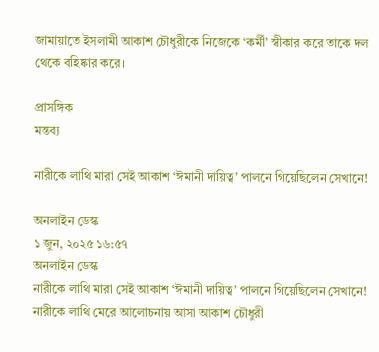জামায়াতে ইসলামী আকাশ চৌধুরীকে নিজেকে ‘কর্মী’ স্বীকার করে তাকে দল থেকে বহিষ্কার করে।

প্রাসঙ্গিক
মন্তব্য

নারীকে লাথি মারা সেই আকাশ ‘ঈমানী দায়িত্ব’ পালনে গিয়েছিলেন সেখানে!

অনলাইন ডেস্ক
১ জুন, ২০২৫ ১৬:৫৭
অনলাইন ডেস্ক
নারীকে লাথি মারা সেই আকাশ ‘ঈমানী দায়িত্ব’ পালনে গিয়েছিলেন সেখানে!
নারীকে লাথি মেরে আলোচনায় আসা আকাশ চৌধুরী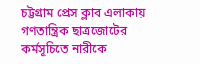চট্টগ্রাম প্রেস ক্লাব এলাকায় গণতান্ত্রিক ছাত্রজোটের কর্মসূচিতে নারীকে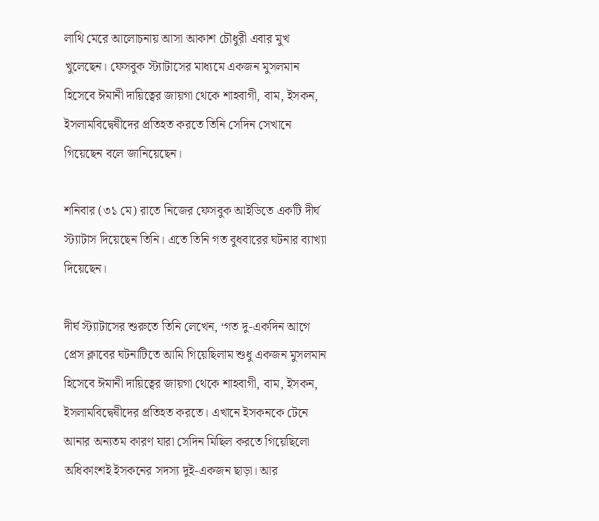লাথি মেরে আলোচনায় আসা আকাশ চৌধুরী এবার মুখ খুলেছেন। ফেসবুক স্ট্যাটাসের মাধ্যমে একজন মুসলমান হিসেবে ঈমানী দায়িত্বের জায়গা থেকে শাহবাগী, বাম, ইসকন, ইসলামবিদ্বেষীদের প্রতিহত করতে তিনি সেদিন সেখানে গিয়েছেন বলে জানিয়েছেন।

শনিবার (৩১ মে) রাতে নিজের ফেসবুক আইডিতে একটি দীর্ঘ স্ট্যাটাস দিয়েছেন তিনি। এতে তিনি গত বুধবারের ঘটনার ব্যাখ্যা দিয়েছেন।

দীর্ঘ স্ট্যাটাসের শুরুতে তিনি লেখেন, ‘গত দু-একদিন আগে প্রেস ক্লাবের ঘটনাটিতে আমি গিয়েছিলাম শুধু একজন মুসলমান হিসেবে ঈমানী দায়িত্বের জায়গা থেকে শাহবাগী, বাম, ইসকন, ইসলামবিদ্বেষীদের প্রতিহত করতে। এখানে ইসকনকে টেনে আনার অন্যতম কারণ যারা সেদিন মিছিল করতে গিয়েছিলো অধিকাংশই ইসকনের সদস্য দুই-একজন ছাড়া। আর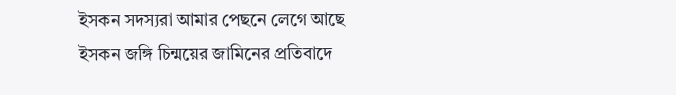ইসকন সদস্যরা আমার পেছনে লেগে আছে ইসকন জঙ্গি চিন্ময়ের জামিনের প্রতিবাদে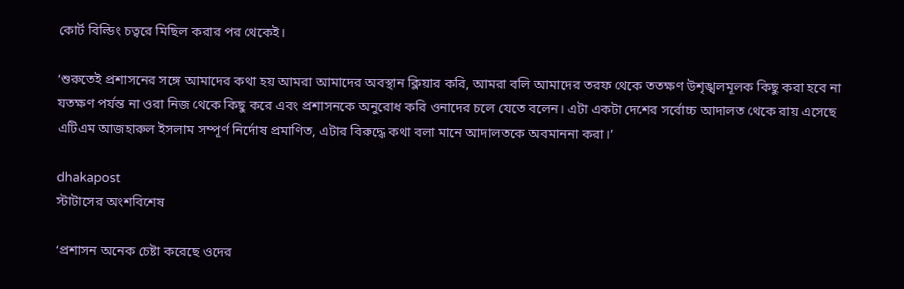কোর্ট বিল্ডিং চত্বরে মিছিল করার পর থেকেই।

‘শুরুতেই প্রশাসনের সঙ্গে আমাদের কথা হয় আমরা আমাদের অবস্থান ক্লিয়ার করি, আমরা বলি আমাদের তরফ থেকে ততক্ষণ উশৃঙ্খলমূলক কিছু করা হবে না যতক্ষণ পর্যন্ত না ওরা নিজ থেকে কিছু করে এবং প্রশাসনকে অনুরোধ করি ওনাদের চলে যেতে বলেন। এটা একটা দেশের সর্বোচ্চ আদালত থেকে রায় এসেছে এটিএম আজহারুল ইসলাম সম্পূর্ণ নির্দোষ প্রমাণিত, এটার বিরুদ্ধে কথা বলা মানে আদালতকে অবমাননা করা।’

dhakapost
স্টাটাসের অংশবিশেষ

‘প্রশাসন অনেক চেষ্টা করেছে ওদের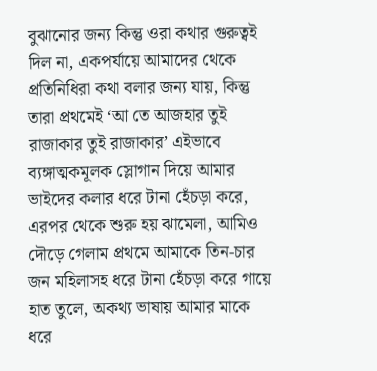বুঝানোর জন্য কিন্তু ওরা কথার গুরুত্বই দিল না, একপর্যায়ে আমাদের থেকে প্রতিনিধিরা কথা বলার জন্য যায়, কিন্তু তারা প্রথমেই ‘আ তে আজহার তুই রাজাকার তুই রাজাকার’ এইভাবে ব্যঙ্গাত্মকমূলক স্লোগান দিয়ে আমার ভাইদের কলার ধরে টানা হেঁচড়া করে, এরপর থেকে শুরু হয় ঝামেলা, আমিও দৌড়ে গেলাম প্রথমে আমাকে তিন-চার জন মহিলাসহ ধরে টানা হেঁচড়া করে গায়ে হাত তুলে, অকথ্য ভাষায় আমার মাকে ধরে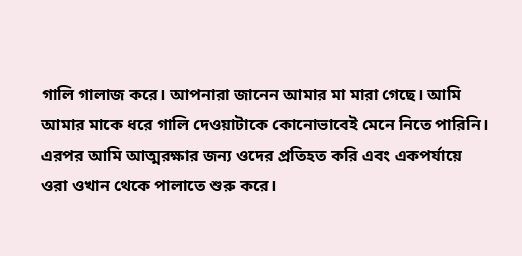গালি গালাজ করে। আপনারা জানেন আমার মা মারা গেছে। আমি আমার মাকে ধরে গালি দেওয়াটাকে কোনোভাবেই মেনে নিতে পারিনি। এরপর আমি আত্মরক্ষার জন্য ওদের প্রতিহত করি এবং একপর্যায়ে ওরা ওখান থেকে পালাতে শুরু করে।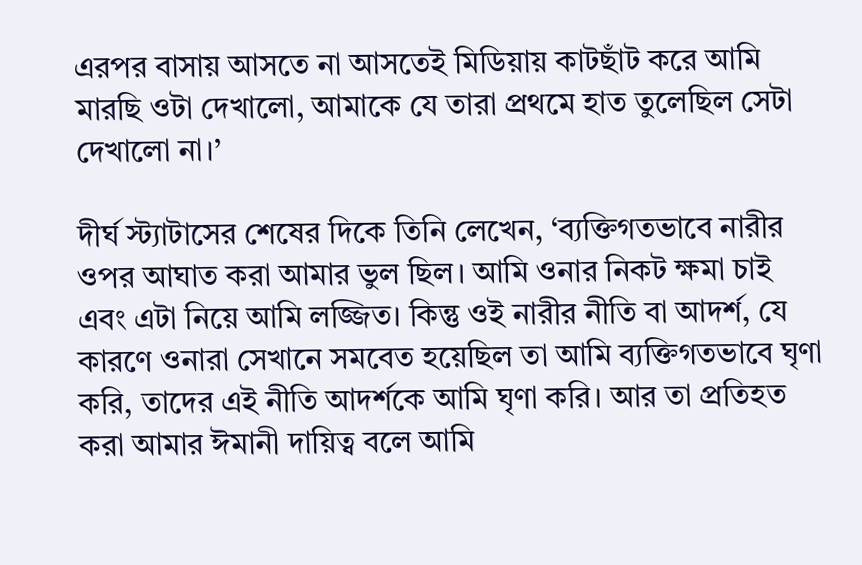এরপর বাসায় আসতে না আসতেই মিডিয়ায় কাটছাঁট করে আমি মারছি ওটা দেখালো, আমাকে যে তারা প্রথমে হাত তুলেছিল সেটা দেখালো না।’

দীর্ঘ স্ট্যাটাসের শেষের দিকে তিনি লেখেন, ‘ব্যক্তিগতভাবে নারীর ওপর আঘাত করা আমার ভুল ছিল। আমি ওনার নিকট ক্ষমা চাই এবং এটা নিয়ে আমি লজ্জিত। কিন্তু ওই নারীর নীতি বা আদর্শ, যে কারণে ওনারা সেখানে সমবেত হয়েছিল তা আমি ব্যক্তিগতভাবে ঘৃণা করি, তাদের এই নীতি আদর্শকে আমি ঘৃণা করি। আর তা প্রতিহত করা আমার ঈমানী দায়িত্ব বলে আমি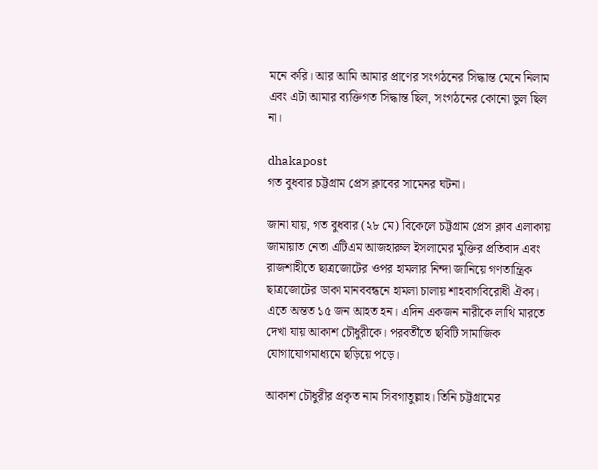মনে করি। আর আমি আমার প্রাণের সংগঠনের সিদ্ধান্ত মেনে নিলাম এবং এটা আমার ব্যক্তিগত সিদ্ধান্ত ছিল, সংগঠনের কোনো ভুল ছিল না।

dhakapost
গত বুধবার চট্টগ্রাম প্রেস ক্লাবের সামেনর ঘটনা।

জানা যায়, গত বুধবার (২৮ মে) বিকেলে চট্টগ্রাম প্রেস ক্লাব এলাকায় জামায়াত নেতা এটিএম আজহারুল ইসলামের মুক্তির প্রতিবাদ এবং রাজশাহীতে ছাত্রজোটের ওপর হামলার নিন্দা জানিয়ে গণতান্ত্রিক ছাত্রজোটের ডাকা মানববন্ধনে হামলা চালায় শাহবাগবিরোধী ঐক্য। এতে অন্তত ১৫ জন আহত হন। এদিন একজন নারীকে লাথি মারতে দেখা যায় আকাশ চৌধুরীকে। পরবর্তীতে ছবিটি সামাজিক যোগাযোগমাধ্যমে ছড়িয়ে পড়ে।

আকাশ চৌধুরীর প্রকৃত নাম সিবগাতুল্লাহ। তিনি চট্টগ্রামের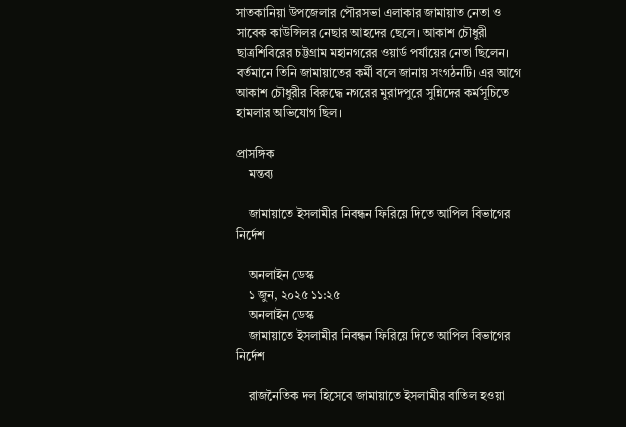সাতকানিয়া উপজেলার পৌরসভা এলাকার জামায়াত নেতা ও সাবেক কাউন্সিলর নেছার আহদের ছেলে। আকাশ চৌধুরী ছাত্রশিবিরের চট্টগ্রাম মহানগরের ওয়ার্ড পর্যায়ের নেতা ছিলেন। বর্তমানে তিনি জামায়াতের কর্মী বলে জানায় সংগঠনটি। এর আগে আকাশ চৌধুরীর বিরুদ্ধে নগরের মুরাদপুরে সুন্নিদের কর্মসূচিতে হামলার অভিযোগ ছিল।

প্রাসঙ্গিক
    মন্তব্য

    জামায়াতে ইসলামীর নিবন্ধন ফিরিয়ে দিতে আপিল বিভাগের নির্দেশ

    অনলাইন ডেস্ক
    ১ জুন, ২০২৫ ১১:২৫
    অনলাইন ডেস্ক
    জামায়াতে ইসলামীর নিবন্ধন ফিরিয়ে দিতে আপিল বিভাগের নির্দেশ

    রাজনৈতিক দল হিসেবে জামায়াতে ইসলামীর বাতিল হওয়া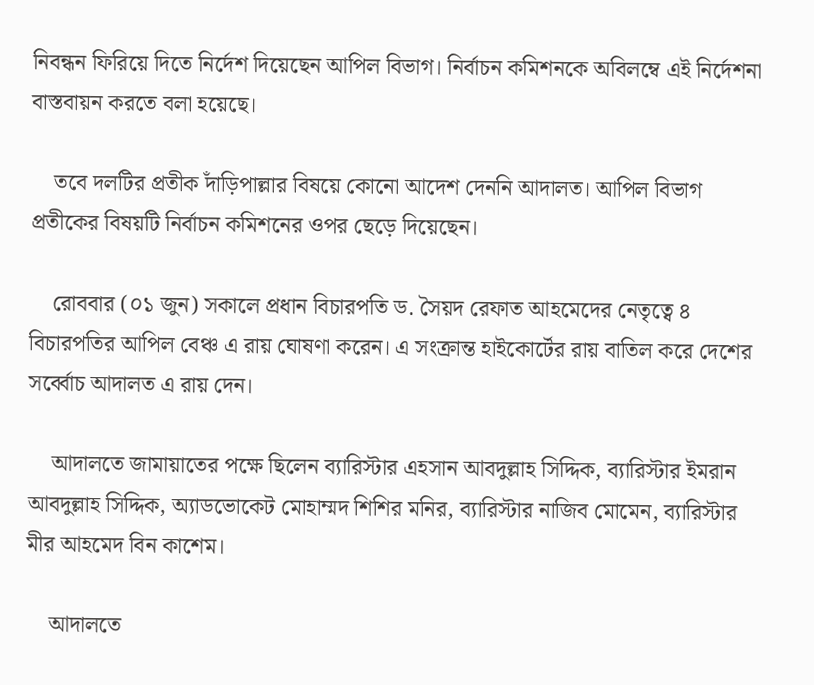নিবন্ধন ফিরিয়ে দিতে নির্দেশ দিয়েছেন আপিল বিভাগ। নির্বাচন কমিশনকে অবিলম্বে এই নির্দেশনা বাস্তবায়ন করতে বলা হয়েছে।

    তবে দলটির প্রতীক দাঁড়িপাল্লার বিষয়ে কোনো আদেশ দেননি আদালত। আপিল বিভাগ প্রতীকের বিষয়টি নির্বাচন কমিশনের ওপর ছেড়ে দিয়েছেন।

    রোববার (০১ জুন) সকালে প্রধান বিচারপতি ড. সৈয়দ রেফাত আহমেদের নেতৃত্বে ৪ বিচারপতির আপিল বেঞ্চ এ রায় ঘোষণা করেন। এ সংক্রান্ত হাইকোর্টের রায় বাতিল করে দেশের সর্ব্বোচ আদালত এ রায় দেন।

    আদালতে জামায়াতের পক্ষে ছিলেন ব্যারিস্টার এহসান আবদুল্লাহ সিদ্দিক, ব্যারিস্টার ইমরান আবদুল্লাহ সিদ্দিক, অ্যাডভোকেট মোহাম্মদ শিশির মনির, ব্যারিস্টার নাজিব মোমেন, ব্যারিস্টার মীর আহমেদ বিন কাশেম।

    আদালতে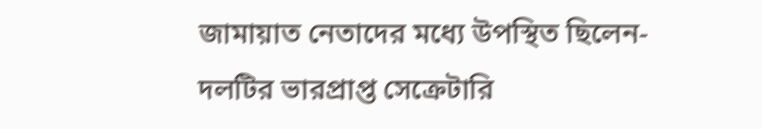জামায়াত নেতাদের মধ্যে উপস্থিত ছিলেন- দলটির ভারপ্রাপ্ত সেক্রেটারি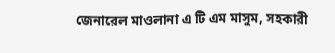জেনারেল মাওলানা এ টি এম মাসুম, সহকারী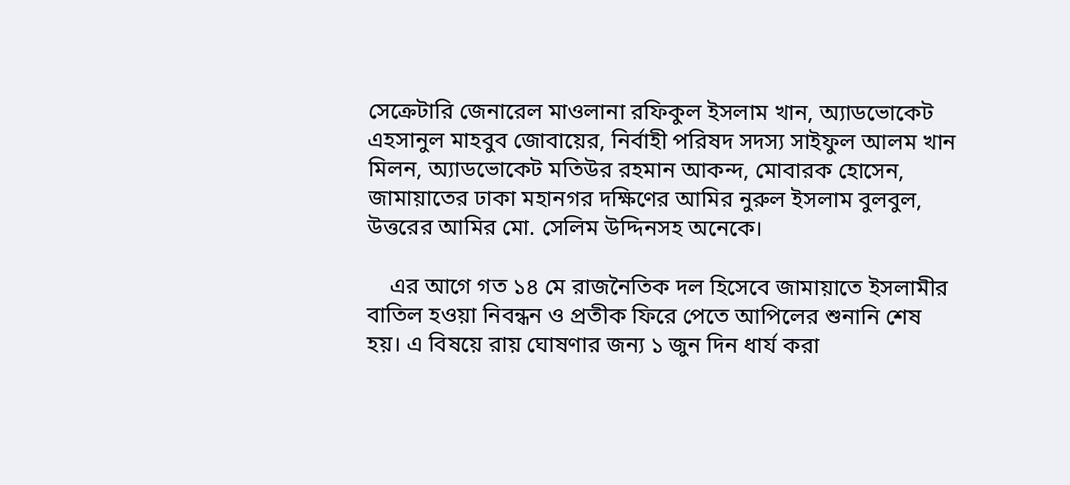সেক্রেটারি জেনারেল মাওলানা রফিকুল ইসলাম খান, অ্যাডভোকেট এহসানুল মাহবুব জোবায়ের, নির্বাহী পরিষদ সদস্য সাইফুল আলম খান মিলন, অ্যাডভোকেট মতিউর রহমান আকন্দ, মোবারক হোসেন, জামায়াতের ঢাকা মহানগর দক্ষিণের আমির নুরুল ইসলাম বুলবুল, উত্তরের আমির মো. সেলিম উদ্দিনসহ অনেকে।

    এর আগে গত ১৪ মে রাজনৈতিক দল হিসেবে জামায়াতে ইসলামীর বাতিল হওয়া নিবন্ধন ও প্রতীক ফিরে পেতে আপিলের শুনানি শেষ হয়। এ বিষয়ে রায় ঘোষণার জন্য ১ জুন দিন ধার্য করা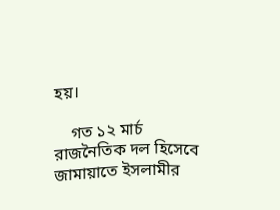হয়।

    গত ১২ মার্চ রাজনৈতিক দল হিসেবে জামায়াতে ইসলামীর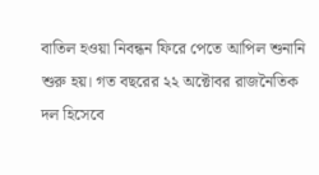বাতিল হওয়া নিবন্ধন ফিরে পেতে আপিল শুনানি শুরু হয়। গত বছরের ২২ অক্টোবর রাজনৈতিক দল হিসেবে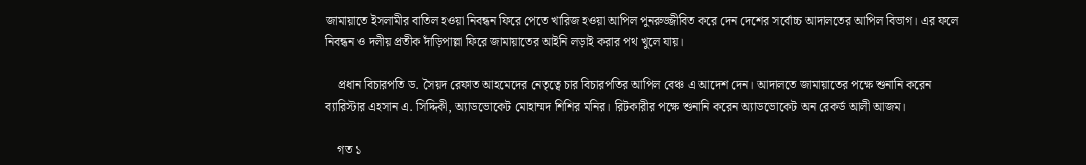জামায়াতে ইসলামীর বাতিল হওয়া নিবন্ধন ফিরে পেতে খারিজ হওয়া আপিল পুনরুজ্জীবিত করে দেন দেশের সর্বোচ্চ আদালতের আপিল বিভাগ। এর ফলে নিবন্ধন ও দলীয় প্রতীক দাঁড়িপাল্লা ফিরে জামায়াতের আইনি লড়াই করার পথ খুলে যায়।

    প্রধান বিচারপতি ড. সৈয়দ রেফাত আহমেদের নেতৃত্বে চার বিচারপতির আপিল বেঞ্চ এ আদেশ দেন। আদালতে জামায়াতের পক্ষে শুনানি করেন ব্যারিস্টার এহসান এ. সিদ্দিকী, অ্যাডভোকেট মোহাম্মদ শিশির মনির। রিটকারীর পক্ষে শুনানি করেন অ্যাডভোকেট অন রেকর্ড আলী আজম।

    গত ১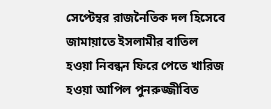সেপ্টেম্বর রাজনৈতিক দল হিসেবে জামায়াতে ইসলামীর বাতিল হওয়া নিবন্ধন ফিরে পেতে খারিজ হওয়া আপিল পুনরুজ্জীবিত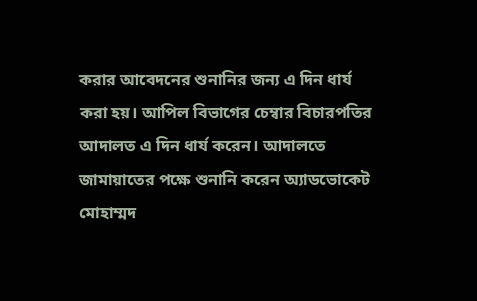করার আবেদনের শুনানির জন্য এ দিন ধার্য করা হয়। আপিল বিভাগের চেম্বার বিচারপতির আদালত এ দিন ধার্য করেন। আদালতে জামায়াতের পক্ষে শুনানি করেন অ্যাডভোকেট মোহাম্মদ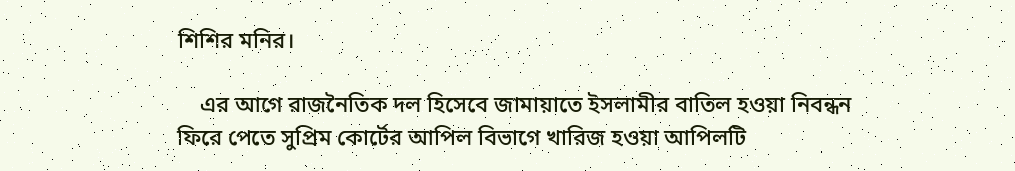শিশির মনির।

    এর আগে রাজনৈতিক দল হিসেবে জামায়াতে ইসলামীর বাতিল হওয়া নিবন্ধন ফিরে পেতে সুপ্রিম কোর্টের আপিল বিভাগে খারিজ হওয়া আপিলটি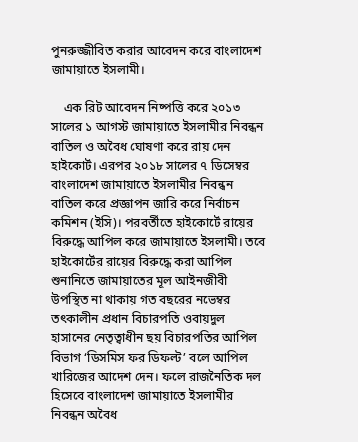পুনরুজ্জীবিত করার আবেদন করে বাংলাদেশ জামায়াতে ইসলামী।

    এক রিট আবেদন নিষ্পত্তি করে ২০১৩ সালের ১ আগস্ট জামায়াতে ইসলামীর নিবন্ধন বাতিল ও অবৈধ ঘোষণা করে রায় দেন হাইকোর্ট। এরপর ২০১৮ সালের ৭ ডিসেম্বর বাংলাদেশ জামায়াতে ইসলামীর নিবন্ধন বাতিল করে প্রজ্ঞাপন জারি করে নির্বাচন কমিশন (ইসি)। পরবর্তীতে হাইকোর্টে রায়ের বিরুদ্ধে আপিল করে জামায়াতে ইসলামী। তবে হাইকোর্টের রায়ের বিরুদ্ধে করা আপিল শুনানিতে জামায়াতের মূল আইনজীবী উপস্থিত না থাকায় গত বছরের নভেম্বর তৎকালীন প্রধান বিচারপতি ওবায়দুল হাসানের নেতৃত্বাধীন ছয় বিচারপতির আপিল বিভাগ ‘ডিসমিস ফর ডিফল্ট’ বলে আপিল খারিজের আদেশ দেন। ফলে রাজনৈতিক দল হিসেবে বাংলাদেশ জামায়াতে ইসলামীর নিবন্ধন অবৈধ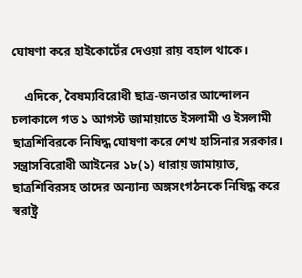ঘোষণা করে হাইকোর্টের দেওয়া রায় বহাল থাকে।

    এদিকে, বৈষম্যবিরোধী ছাত্র-জনতার আন্দোলন চলাকালে গত ১ আগস্ট জামায়াতে ইসলামী ও ইসলামী ছাত্রশিবিরকে নিষিদ্ধ ঘোষণা করে শেখ হাসিনার সরকার। সন্ত্রাসবিরোধী আইনের ১৮(১) ধারায় জামায়াত, ছাত্রশিবিরসহ তাদের অন্যান্য অঙ্গসংগঠনকে নিষিদ্ধ করে স্বরাষ্ট্র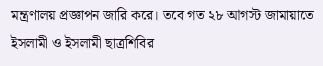মন্ত্রণালয় প্রজ্ঞাপন জারি করে। তবে গত ২৮ আগস্ট জামায়াতে ইসলামী ও ইসলামী ছাত্রশিবির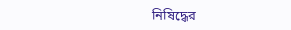নিষিদ্ধের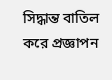সিদ্ধান্ত বাতিল করে প্রজ্ঞাপন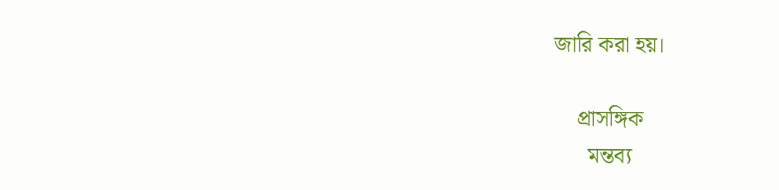জারি করা হয়।

    প্রাসঙ্গিক
      মন্তব্য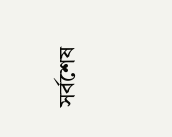সর্বশেষ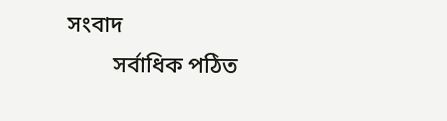সংবাদ
        সর্বাধিক পঠিত